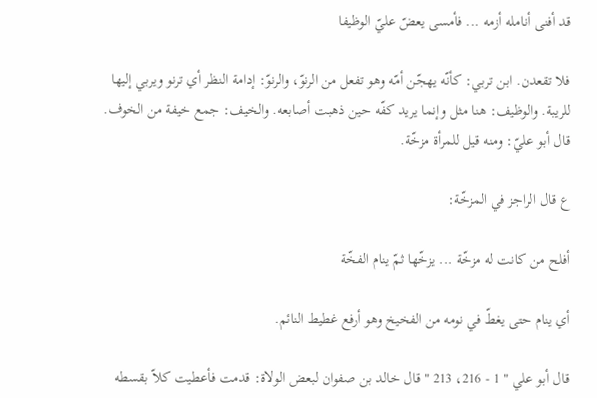قد أفنى أنامله أزمه ... فأمسى يعضّ عليّ الوظيفا

فلا تقعدن. ابن تربي: كأنّه يهجّن أمّه وهو تفعل من الرنوّ، والرنوّ: إدامة النظر أي ترنو ويربي إليها للريبة. والوظيف: هنا مثل وإنما يريد كفّه حين ذهبت أصابعه. والخيف: جمع خيفة من الخوف. قال أبو عليّ: ومنه قيل للمرأة مزخّة.

ع قال الراجز في المزخّة:

أفلح من كانت له مزخّة ... يزخّها ثمّ ينام الفخّة

أي ينام حتى يغطّ في نومه من الفخيخ وهو أرفع غطيط النائم.

قال أبو علي " 1 - 216، 213 " قال خالد بن صفوان لبعض الولاة: قدمت فأعطيت كلاّ بقسطه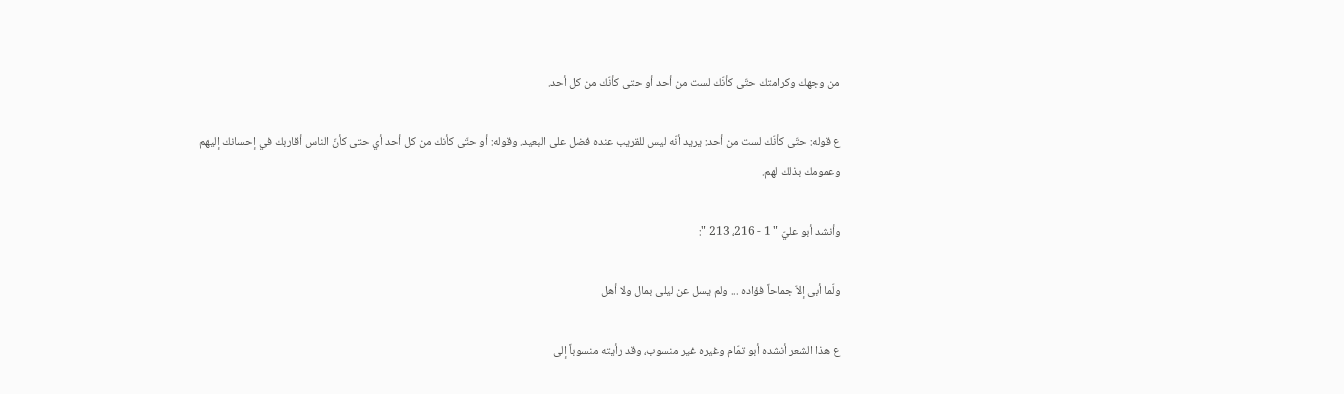من وجهك وكرامتك حتّى كأنّك لست من أحد أو حتى كأنّك من كل أحد.

ع قوله: حتّى كأنّك لست من أحد: يريد أنّه ليس للقريب عنده فضل على البعيد. وقوله: أو حتّى كأنك من كل أحد أي حتى كأنّ الناس أقاربك في إحسانك إليهم وعمومك بذلك لهم.

وأنشد أبو عليّ " 1 - 216، 213 ":

ولّما أبى إلاّ جماحاً فؤاده ... ولم يسل عن ليلى بمال ولا أهل

ع هذا الشعر أنشده أبو تمّام وغيره غير منسوب، وقد رأيته منسوباً إلى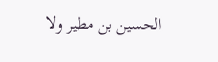الحسين بن مطير ولا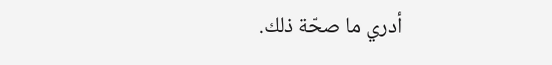أدري ما صحّة ذلك.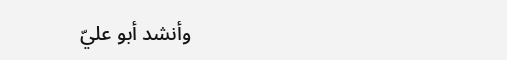وأنشد أبو عليّ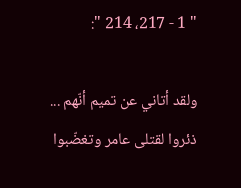" 1 - 217، 214 ":

ولقد أتاني عن تميم أنّهم ... ذئروا لقتلى عامر وتغضّبوا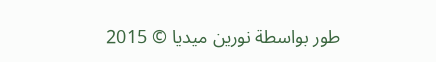طور بواسطة نورين ميديا © 2015